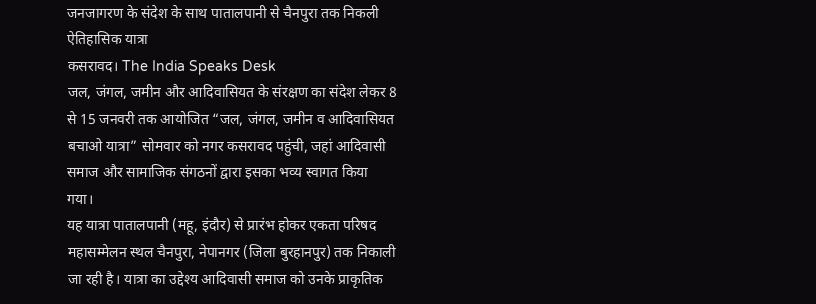जनजागरण के संदेश के साथ पातालपानी से चैनपुरा तक निकली ऐतिहासिक यात्रा
कसरावद। The India Speaks Desk
जल, जंगल, जमीन और आदिवासियत के संरक्षण का संदेश लेकर 8 से 15 जनवरी तक आयोजित “जल, जंगल, जमीन व आदिवासियत बचाओ यात्रा” सोमवार को नगर कसरावद पहुंची, जहां आदिवासी समाज और सामाजिक संगठनों द्वारा इसका भव्य स्वागत किया गया।
यह यात्रा पातालपानी (महू, इंदौर) से प्रारंभ होकर एकता परिषद महासम्मेलन स्थल चैनपुरा, नेपानगर (जिला बुरहानपुर) तक निकाली जा रही है। यात्रा का उद्देश्य आदिवासी समाज को उनके प्राकृतिक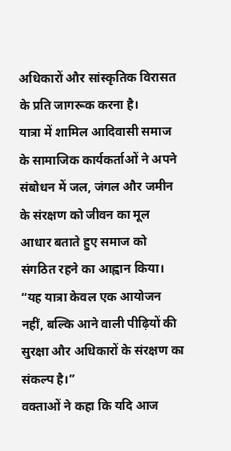अधिकारों और सांस्कृतिक विरासत के प्रति जागरूक करना है।
यात्रा में शामिल आदिवासी समाज के सामाजिक कार्यकर्ताओं ने अपने संबोधन में जल, जंगल और जमीन के संरक्षण को जीवन का मूल आधार बताते हुए समाज को संगठित रहने का आह्वान किया।
“यह यात्रा केवल एक आयोजन नहीं, बल्कि आने वाली पीढ़ियों की सुरक्षा और अधिकारों के संरक्षण का संकल्प है।”
वक्ताओं ने कहा कि यदि आज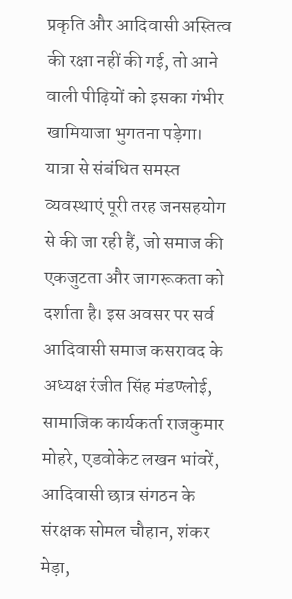प्रकृति और आदिवासी अस्तित्व की रक्षा नहीं की गई, तो आने वाली पीढ़ियों को इसका गंभीर खामियाजा भुगतना पड़ेगा।
यात्रा से संबंधित समस्त व्यवस्थाएं पूरी तरह जनसहयोग से की जा रही हैं, जो समाज की एकजुटता और जागरूकता को दर्शाता है। इस अवसर पर सर्व आदिवासी समाज कसरावद के अध्यक्ष रंजीत सिंह मंडण्लोई, सामाजिक कार्यकर्ता राजकुमार मोहरे, एडवोकेट लखन भांवरें, आदिवासी छात्र संगठन के संरक्षक सोमल चौहान, शंकर मेड़ा,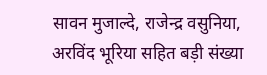सावन मुजाल्दे, राजेन्द्र वसुनिया, अरविंद भूरिया सहित बड़ी संख्या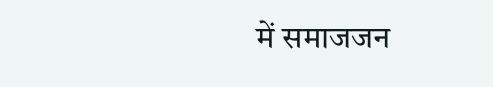में समाजजन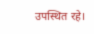उपस्थित रहे।